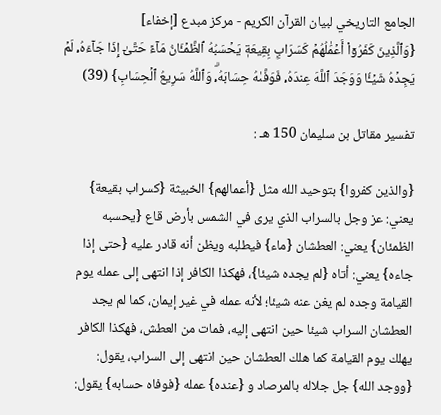الجامع التاريخي لبيان القرآن الكريم - مركز مبدع [إخفاء]
{وَٱلَّذِينَ كَفَرُوٓاْ أَعۡمَٰلُهُمۡ كَسَرَابِۭ بِقِيعَةٖ يَحۡسَبُهُ ٱلظَّمۡـَٔانُ مَآءً حَتَّىٰٓ إِذَا جَآءَهُۥ لَمۡ يَجِدۡهُ شَيۡـٔٗا وَوَجَدَ ٱللَّهَ عِندَهُۥ فَوَفَّىٰهُ حِسَابَهُۥۗ وَٱللَّهُ سَرِيعُ ٱلۡحِسَابِ} (39)

تفسير مقاتل بن سليمان 150 هـ :

{والذين كفروا} بتوحيد الله مثل {أعمالهم} الخبيثة {كسراب بقيعة} يعني: عز وجل بالسراب الذي يرى في الشمس بأرض قاع {يحسبه الظمئان} يعني: العطشان {ماء} فيطلبه ويظن أنه قادر عليه {حتى إذا جاءه} يعني: أتاه {لم يجده شيئا}، فهكذا الكافر إذا انتهى إلى عمله يوم القيامة وجده لم يغن عنه شيئا؛ لأنه عمله في غير إيمان، كما لم يجد العطشان السراب شيئا حين انتهى إليه، فمات من العطش، فهكذا الكافر يهلك يوم القيامة كما هلك العطشان حين انتهى إلى السراب، يقول: {ووجد الله} جل جلاله بالمرصاد و {عنده} عمله {فوفاه حسابه} يقول: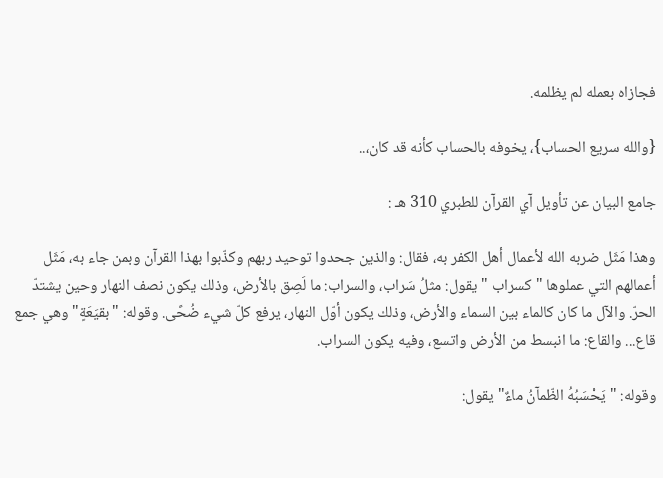فجازاه بعمله لم يظلمه.

{والله سريع الحساب}، يخوفه بالحساب كأنه قد كان،..

جامع البيان عن تأويل آي القرآن للطبري 310 هـ :

وهذا مَثَل ضربه الله لأعمال أهل الكفر به، فقال: والذين جحدوا توحيد ربهم وكذّبوا بهذا القرآن وبمن جاء به، مَثَل أعمالهم التي عملوها "كسراب "يقول: مثلُ سَراب، والسراب: ما لَصِق بالأرض، وذلك يكون نصف النهار وحين يشتدّ الحرّ. والآل ما كان كالماء بين السماء والأرض، وذلك يكون أوّل النهار، يرفع كلّ شيء ضُحًى. وقوله: "بقيَعَةٍ" وهي جمع قاع... والقاع: ما انبسط من الأرض واتسع، وفيه يكون السراب.

وقوله: "يَحْسَبُهُ الظّمآنُ ماءٌ" يقول: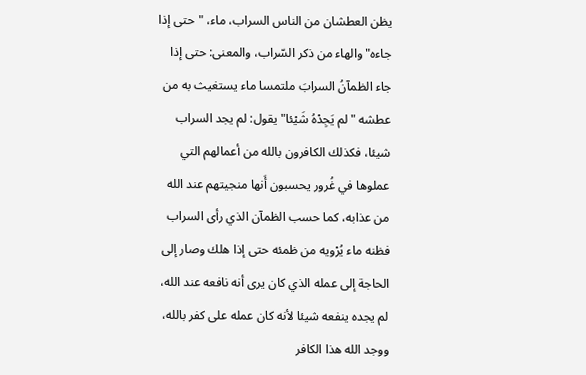يظن العطشان من الناس السراب، ماء، "حتى إذا جاءه" والهاء من ذكر السّراب، والمعنى: حتى إذا جاء الظمآنُ السرابَ ملتمسا ماء يستغيث به من عطشه "لم يَجِدْهُ شَيْئا" يقول: لم يجد السراب شيئا، فكذلك الكافرون بالله من أعمالهم التي عملوها في غُرور يحسبون أَنها منجيتهم عند الله من عذابه، كما حسب الظمآن الذي رأى السراب فظنه ماء يُرْويه من ظمئه حتى إذا هلك وصار إلى الحاجة إلى عمله الذي كان يرى أنه نافعه عند الله، لم يجده ينفعه شيئا لأنه كان عمله على كفر بالله، ووجد الله هذا الكافر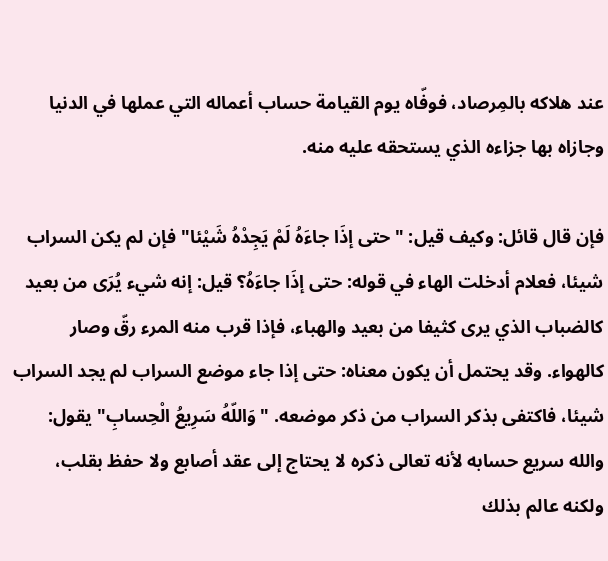عند هلاكه بالمِرصاد، فوفّاه يوم القيامة حساب أعماله التي عملها في الدنيا وجازاه بها جزاءه الذي يستحقه عليه منه.

فإن قال قائل: وكيف قيل: "حتى إذَا جاءَهُ لَمْ يَجِدْهُ شَيْئا" فإن لم يكن السراب شيئا، فعلام أدخلت الهاء في قوله: حتى إذَا جاءَهُ؟ قيل: إنه شيء يُرَى من بعيد كالضباب الذي يرى كثيفا من بعيد والهباء، فإذا قرب منه المرء رقّ وصار كالهواء. وقد يحتمل أن يكون معناه: حتى إذا جاء موضع السراب لم يجد السراب شيئا، فاكتفى بذكر السراب من ذكر موضعه. "وَاللّهُ سَرِيعُ الْحِسابِ" يقول: والله سريع حسابه لأنه تعالى ذكره لا يحتاج إلى عقد أصابع ولا حفظ بقلب، ولكنه عالم بذلك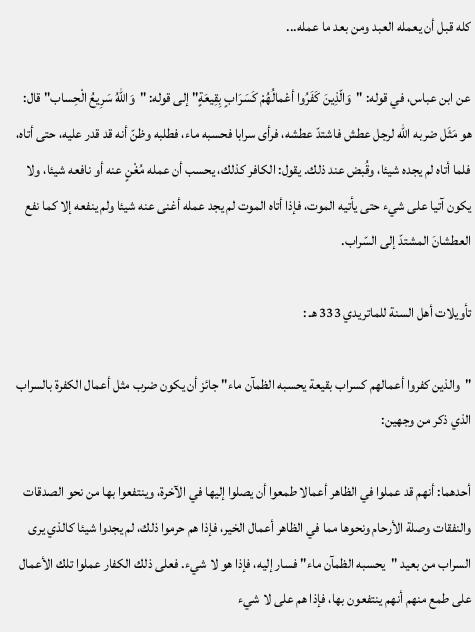كله قبل أن يعمله العبد ومن بعد ما عمله...

عن ابن عباس، في قوله: "وَالّذِينَ كَفَرُوا أعْمالُهُمْ كَسَرَابٍ بِقِيعَةٍ" إلى قوله: "وَاللّهُ سَرِيعُ الْحِساب" قال: هو مَثَل ضربه الله لرجل عطش فاشتدّ عطشه، فرأى سرابا فحسبه ماء، فطلبه وظنّ أنه قد قدر عليه، حتى أتاه، فلما أتاه لم يجده شيئا، وقُبض عند ذلك. يقول: الكافر كذلك، يحسب أن عمله مُغْنٍ عنه أو نافعه شيئا، ولا يكون آتيا على شيء حتى يأتيه الموت، فإذا أتاه الموت لم يجد عمله أغنى عنه شيئا ولم ينفعه إلا كما نفع العطشانَ المشتدّ إلى السّراب.

تأويلات أهل السنة للماتريدي 333 هـ :

"والذين كفروا أعمالهم كسراب بقيعة يحسبه الظمآن ماء" جائز أن يكون ضرب مثل أعمال الكفرة بالسراب الذي ذكر من وجهين:

أحدهما: أنهم قد عملوا في الظاهر أعمالا طمعوا أن يصلوا إليها في الآخرة، وينتفعوا بها من نحو الصدقات والنفقات وصلة الأرحام ونحوها مما في الظاهر أعمال الخير، فإذا هم حرموا ذلك، لم يجدوا شيئا كالذي يرى السراب من بعيد "يحسبه الظمآن ماء" فسار إليه، فإذا هو لا شيء. فعلى ذلك الكفار عملوا تلك الأعمال على طمع منهم أنهم ينتفعون بها، فإذا هم على لا شيء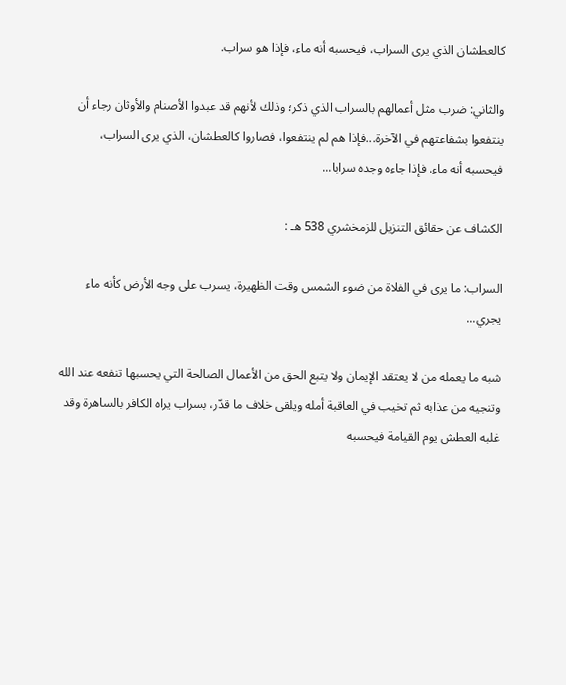كالعطشان الذي يرى السراب، فيحسبه أنه ماء، فإذا هو سراب.

والثاني: ضرب مثل أعمالهم بالسراب الذي ذكر؛ وذلك لأنهم قد عبدوا الأصنام والأوثان رجاء أن ينتفعوا بشفاعتهم في الآخرة...فإذا هم لم ينتفعوا، فصاروا كالعطشان، الذي يرى السراب، فيحسبه أنه ماء. فإذا جاءه وجده سرابا...

الكشاف عن حقائق التنزيل للزمخشري 538 هـ :

السراب: ما يرى في الفلاة من ضوء الشمس وقت الظهيرة، يسرب على وجه الأرض كأنه ماء يجري...

شبه ما يعمله من لا يعتقد الإيمان ولا يتبع الحق من الأعمال الصالحة التي يحسبها تنفعه عند الله وتنجيه من عذابه ثم تخيب في العاقبة أمله ويلقى خلاف ما قدّر، بسراب يراه الكافر بالساهرة وقد غلبه العطش يوم القيامة فيحسبه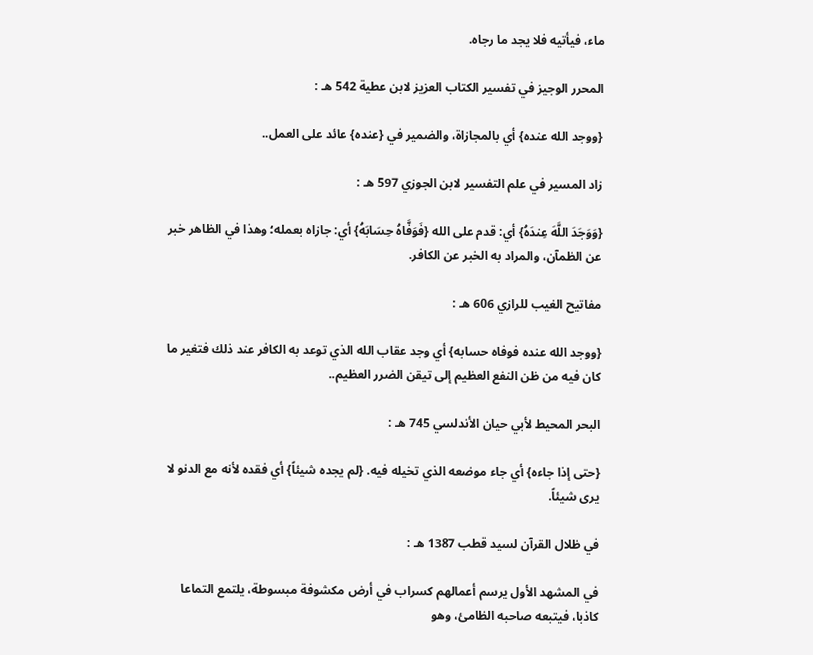ماء، فيأتيه فلا يجد ما رجاه.

المحرر الوجيز في تفسير الكتاب العزيز لابن عطية 542 هـ :

{ووجد الله عنده} أي بالمجازاة، والضمير في {عنده} عائد على العمل..

زاد المسير في علم التفسير لابن الجوزي 597 هـ :

{وَوَجَدَ اللَّهَ عِندَهُ} أي: قدم على الله {فَوَفَّاهُ حِسَابَهُ} أي: جازاه بعمله؛ وهذا في الظاهر خبر عن الظمآن، والمراد به الخبر عن الكافر.

مفاتيح الغيب للرازي 606 هـ :

{ووجد الله عنده فوفاه حسابه} أي وجد عقاب الله الذي توعد به الكافر عند ذلك فتغير ما كان فيه من ظن النفع العظيم إلى تيقن الضرر العظيم..

البحر المحيط لأبي حيان الأندلسي 745 هـ :

{حتى إذا جاءه} أي جاء موضعه الذي تخيله فيه. {لم يجده شيئاً} أي فقده لأنه مع الدنو لا يرى شيئاً.

في ظلال القرآن لسيد قطب 1387 هـ :

في المشهد الأول يرسم أعمالهم كسراب في أرض مكشوفة مبسوطة، يلتمع التماعا كاذبا، فيتبعه صاحبه الظامئ، وهو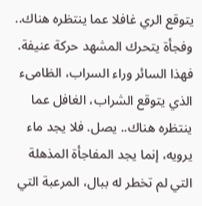يتوقع الري غافلا عما ينتظره هناك.. وفجأة يتحرك المشهد حركة عنيفة. فهذا السائر وراء السراب، الظامىء الذي يتوقع الشراب، الغافل عما ينتظره هناك.. يصل. فلا يجد ماء يرويه، إنما يجد المفاجأة المذهلة التي لم تخطر له ببال، المرعبة التي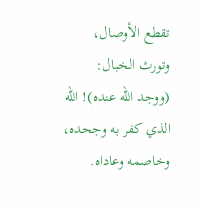تقطع الأوصال، وتورث الخبال: (ووجد الله عنده)! الله الذي كفر به وجحده، وخاصمه وعاداه.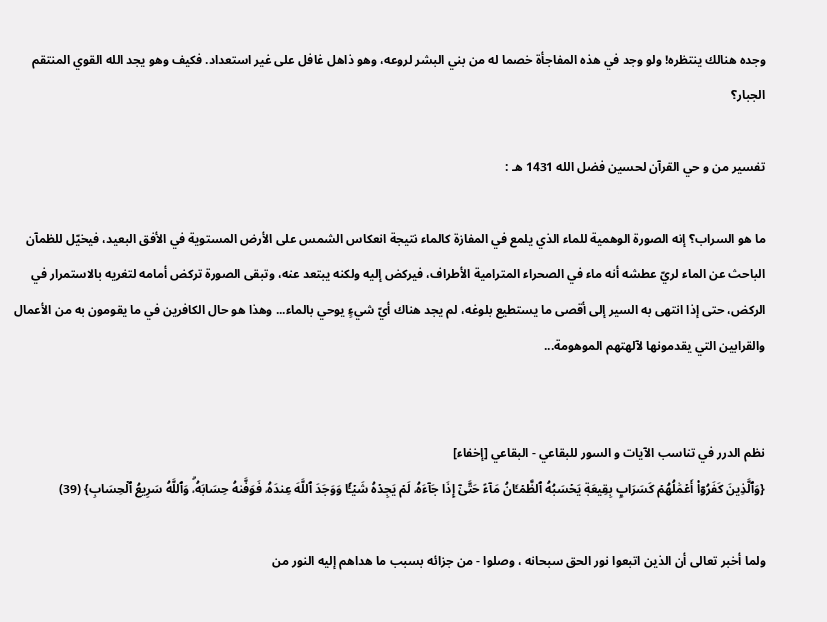وجده هنالك ينتظره! ولو وجد في هذه المفاجأة خصما له من بني البشر لروعه، وهو ذاهل غافل على غير استعداد. فكيف وهو يجد الله القوي المنتقم الجبار؟

تفسير من و حي القرآن لحسين فضل الله 1431 هـ :

ما هو السراب؟ إنه الصورة الوهمية للماء الذي يلمع في المفازة كالماء نتيجة انعكاس الشمس على الأرض المستوية في الأفق البعيد، فيخيّل للظمآن الباحث عن الماء لريّ عطشه أنه ماء في الصحراء المترامية الأطراف، فيركض إليه ولكنه يبتعد عنه، وتبقى الصورة تركض أمامه لتغريه بالاستمرار في الركض، حتى إذا انتهى به السير إلى أقصى ما يستطيع بلوغه، لم يجد هناك أيّ شيءٍ يوحي بالماء... وهذا هو حال الكافرين في ما يقومون به من الأعمال والقرابين التي يقدمونها لآلهتهم الموهومة...


نظم الدرر في تناسب الآيات و السور للبقاعي - البقاعي [إخفاء]
{وَٱلَّذِينَ كَفَرُوٓاْ أَعۡمَٰلُهُمۡ كَسَرَابِۭ بِقِيعَةٖ يَحۡسَبُهُ ٱلظَّمۡـَٔانُ مَآءً حَتَّىٰٓ إِذَا جَآءَهُۥ لَمۡ يَجِدۡهُ شَيۡـٔٗا وَوَجَدَ ٱللَّهَ عِندَهُۥ فَوَفَّىٰهُ حِسَابَهُۥۗ وَٱللَّهُ سَرِيعُ ٱلۡحِسَابِ} (39)

ولما أخبر تعالى أن الذين اتبعوا نور الحق سبحانه ، وصلوا - من جزائه بسبب ما هداهم إليه النور من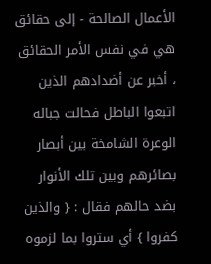الأعمال الصالحة - إلى حقائق هي في نفس الأمر الحقائق ، أخبر عن أضدادهم الذين اتبعوا الباطل فحالت جباله الوعرة الشامخة بين أبصار بصائرهم وبين تلك الأنوار بضد حالهم فقال : { والذين كفروا } أي ستروا بما لزموه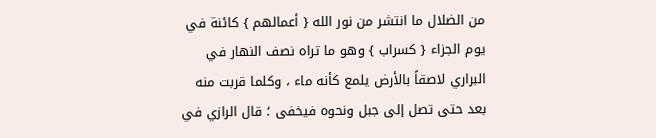من الضلال ما انتشر من نور الله { أعمالهم } كائنة في يوم الجزاء { كسراب } وهو ما تراه نصف النهار في البراري لاصقاً بالأرض يلمع كأنه ماء ، وكلما قربت منه بعد حتى تصل إلى جبل ونحوه فيخفى ؛ قال الرازي في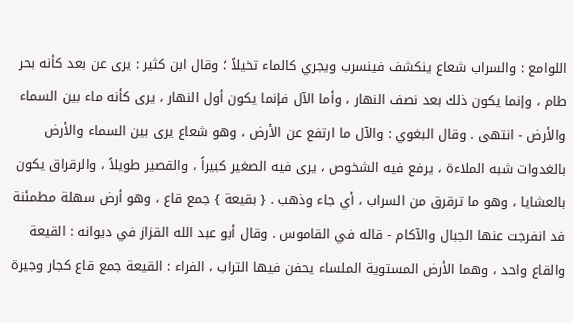اللوامع : والسراب شعاع ينكشف فينسرب ويجري كالماء تخيلاً ؛ وقال ابن كثير : يرى عن بعد كأنه بحر طام ، وإنما يكون ذلك بعد نصف النهار ، وأما الآل فإنما يكون أول النهار ، يرى كأنه ماء بين السماء والأرض - انتهى . وقال البغوي : والآل ما ارتفع عن الأرض ، وهو شعاع يرى بين السماء والأرض بالغدوات شبه الملاءة ، يرفع فيه الشخوص ، يرى فيه الصغير كبيراً ، والقصير طويلاً ، والرقراق يكون بالعشايا ، وهو ما ترقرق من السراب ، أي جاء وذهب . { بقيعة } جمع قاع ، وهو أرض سهلة مطمئنة فد انفرجت عنها الجبال والآكام - قاله في القاموس . وقال أبو عبد الله القزاز في ديوانه : القيعة والقاع واحد ، وهما الأرض المستوية الملساء يحفن فيها التراب ، الفراء : القيعة جمع قاع كجار وجيرة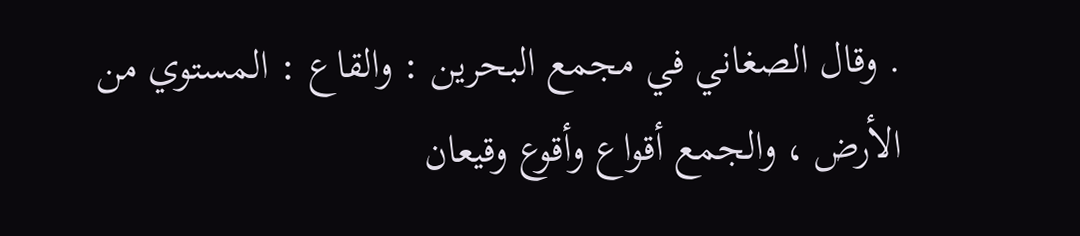. وقال الصغاني في مجمع البحرين : والقاع : المستوي من الأرض ، والجمع أقواع وأقوع وقيعان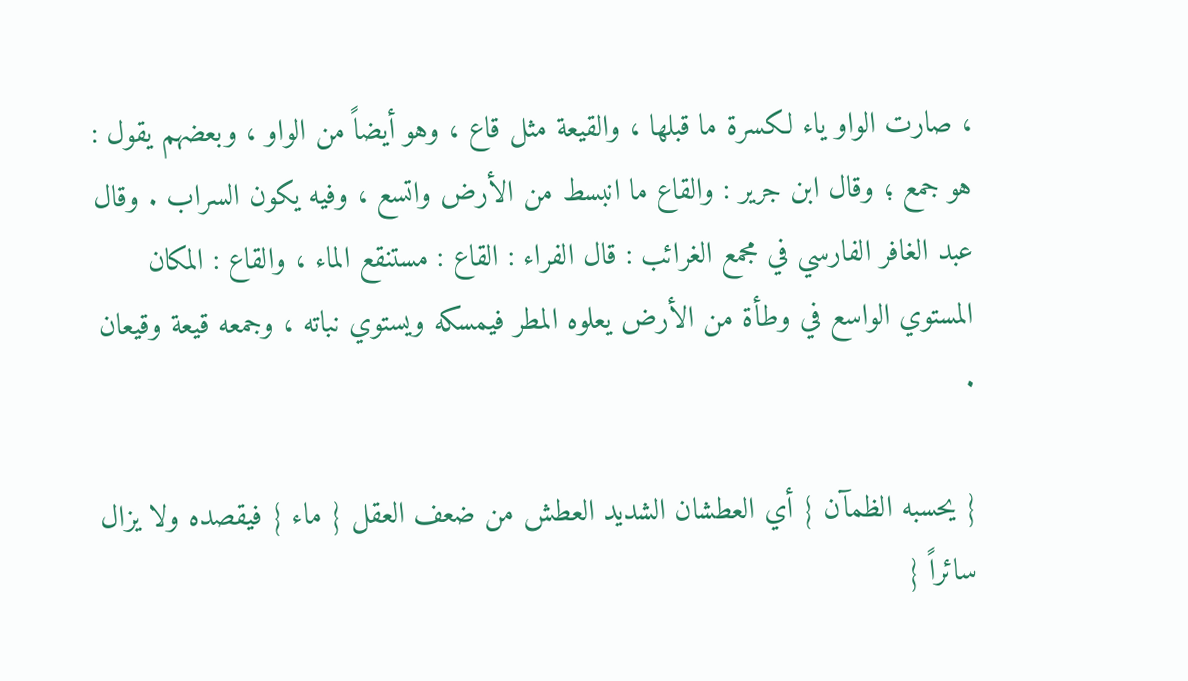، صارت الواو ياء لكسرة ما قبلها ، والقيعة مثل قاع ، وهو أيضاً من الواو ، وبعضهم يقول : هو جمع ؛ وقال ابن جرير : والقاع ما انبسط من الأرض واتسع ، وفيه يكون السراب . وقال عبد الغافر الفارسي في مجمع الغرائب : قال الفراء : القاع : مستنقع الماء ، والقاع : المكان المستوي الواسع في وطأة من الأرض يعلوه المطر فيمسكه ويستوي نباته ، وجمعه قيعة وقيعان .

{ يحسبه الظمآن } أي العطشان الشديد العطش من ضعف العقل { ماء } فيقصده ولا يزال سائراً {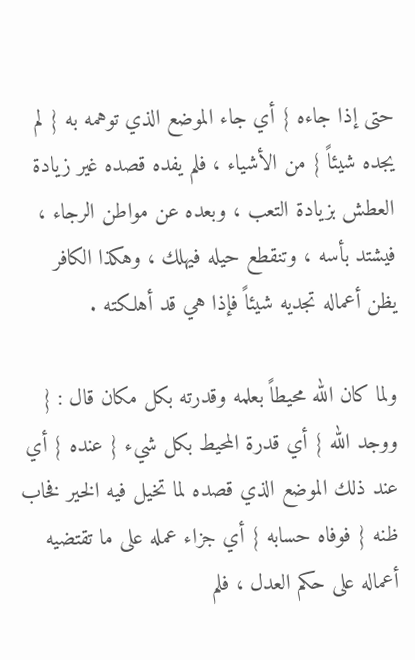حتى إذا جاءه } أي جاء الموضع الذي توهمه به { لم يجده شيئاً } من الأشياء ، فلم يفده قصده غير زيادة العطش بزيادة التعب ، وبعده عن مواطن الرجاء ، فيشتد بأسه ، وتنقطع حيله فيهلك ، وهكذا الكافر يظن أعماله تجديه شيئاً فإذا هي قد أهلكته .

ولما كان الله محيطاً بعلمه وقدرته بكل مكان قال : { ووجد الله } أي قدرة المحيط بكل شيء { عنده } أي عند ذلك الموضع الذي قصده لما تخيل فيه الخير فخاب ظنه { فوفاه حسابه } أي جزاء عمله على ما تقتضيه أعماله على حكم العدل ، فلم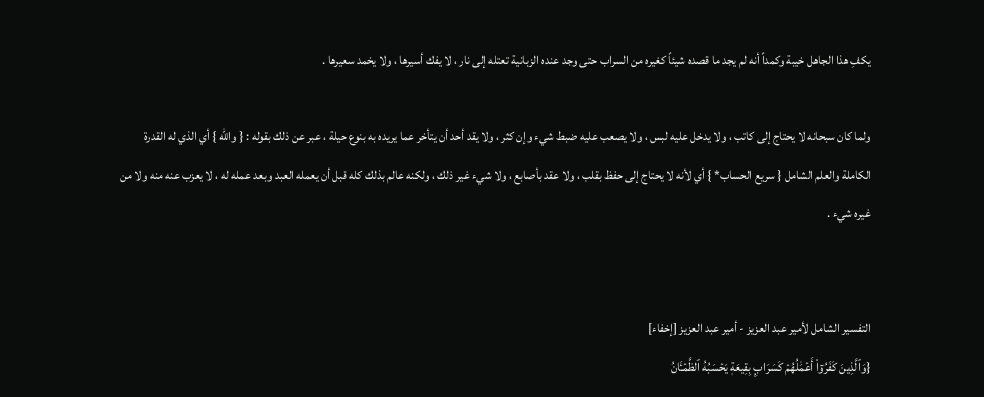يكفِ هذا الجاهل خيبة وكمداً أنه لم يجد ما قصده شيئاً كغيره من السراب حتى وجد عنده الزبانية تعتله إلى نار ، لا يفك أسيرها ، ولا يخمد سعيرها .

ولما كان سبحانه لا يحتاج إلى كاتب ، ولا يدخل عليه لبس ، ولا يصعب عليه ضبط شيء وإن كثر ، ولا يقد أحد أن يتأخر عما يريده به بنوع حيلة ، عبر عن ذلك بقوله : { والله } أي الذي له القدرة الكاملة والعلم الشامل { سريع الحساب* } أي لأنه لا يحتاج إلى حفظ بقلب ، ولا عقد بأصابع ، ولا شيء غير ذلك ، ولكنه عالم بذلك كله قبل أن يعمله العبد وبعد عمله له ، لا يعزب عنه منه ولا من غيره شيء .


التفسير الشامل لأمير عبد العزيز - أمير عبد العزيز [إخفاء]
{وَٱلَّذِينَ كَفَرُوٓاْ أَعۡمَٰلُهُمۡ كَسَرَابِۭ بِقِيعَةٖ يَحۡسَبُهُ ٱلظَّمۡـَٔانُ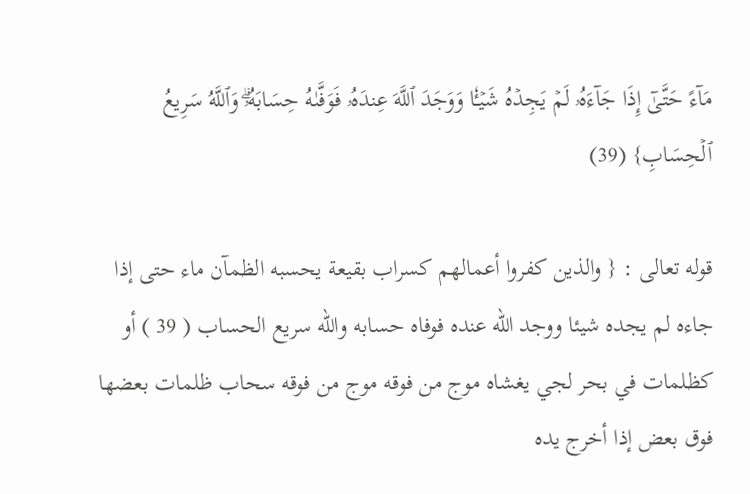مَآءً حَتَّىٰٓ إِذَا جَآءَهُۥ لَمۡ يَجِدۡهُ شَيۡـٔٗا وَوَجَدَ ٱللَّهَ عِندَهُۥ فَوَفَّىٰهُ حِسَابَهُۥۗ وَٱللَّهُ سَرِيعُ ٱلۡحِسَابِ} (39)

قوله تعالى : { والذين كفروا أعمالهم كسراب بقيعة يحسبه الظمآن ماء حتى إذا جاءه لم يجده شيئا ووجد الله عنده فوفاه حسابه والله سريع الحساب ( 39 ) أو كظلمات في بحر لجي يغشاه موج من فوقه موج من فوقه سحاب ظلمات بعضها فوق بعض إذا أخرج يده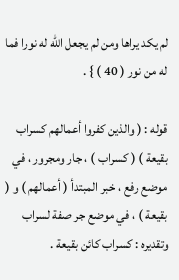لم يكد يراها ومن لم يجعل الله له نورا فما له من نور ( 40 ) } .

قوله : ( والذين كفروا أعمالهم كسراب بقيعة ) ( كسراب ) ، جار ومجرور ، في موضع رفع ، خبر المبتدأ ( أعمالهم ) و ( بقيعة ) ، في موضع جر صفة لسراب وتقديره : كسراب كائن بقيعة .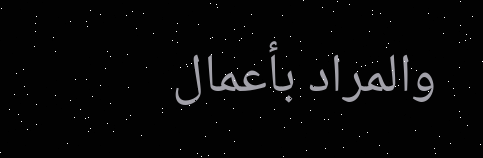والمراد بأعمال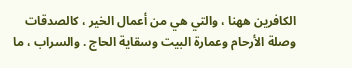الكافرين ههنا ، والتي هي من أعمال الخير ، كالصدقات وصلة الأرحام وعمارة البيت وسقاية الحاج . والسراب ، ما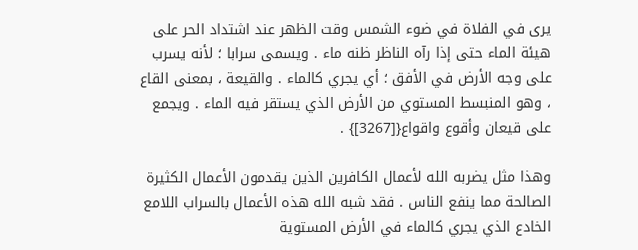يرى في الفلاة في ضوء الشمس وقت الظهر عند اشتداد الحر على هيئة الماء حتى إذا رآه الناظر ظنه ماء . ويسمى سرابا ؛ لأنه يسرب على وجه الأرض في الأفق ؛ أي يجري كالماء . والقيعة ، بمعنى القاع ، وهو المنبسط المستوي من الأرض الذي يستقر فيه الماء . ويجمع على قيعان وأقوع واقواع{[3267]} .

وهذا مثل يضربه الله لأعمال الكافرين الذين يقدمون الأعمال الكثيرة الصالحة مما ينفع الناس . فقد شبه الله هذه الأعمال بالسراب اللامع الخادع الذي يجري كالماء في الأرض المستوية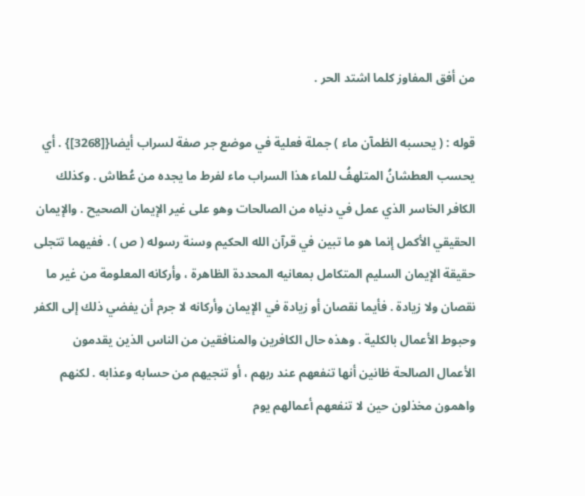من أفق المفاوز كلما اشتد الحر .

قوله : ( يحسبه الظمآن ماء ) جملة فعلية في موضع جر صفة لسراب أيضا{[3268]} . أي يحسب العطشانُ المتلهفُ للماء هذا السراب ماء لفرط ما يجده من عُطاش . وكذلك الكافر الخاسر الذي عمل في دنياه من الصالحات وهو على غير الإيمان الصحيح . والإيمان الحقيقي الأكمل إنما هو ما تبين في قرآن الله الحكيم وسنة رسوله ( ص ) . ففيهما تتجلى حقيقة الإيمان السليم المتكامل بمعانيه المحددة الظاهرة ، وأركانه المعلومة من غير ما نقصان ولا زيادة . فأيما نقصان أو زيادة في الإيمان وأركانه لا جرم أن يفضي ذلك إلى الكفر وحبوط الأعمال بالكلية . وهذه حال الكافرين والمنافقين من الناس الذين يقدمون الأعمال الصالحة ظانين أنها تنفعهم عند ربهم ، أو تنجيهم من حسابه وعذابه . لكنهم واهمون مخذلون حين لا تنفعهم أعمالهم يوم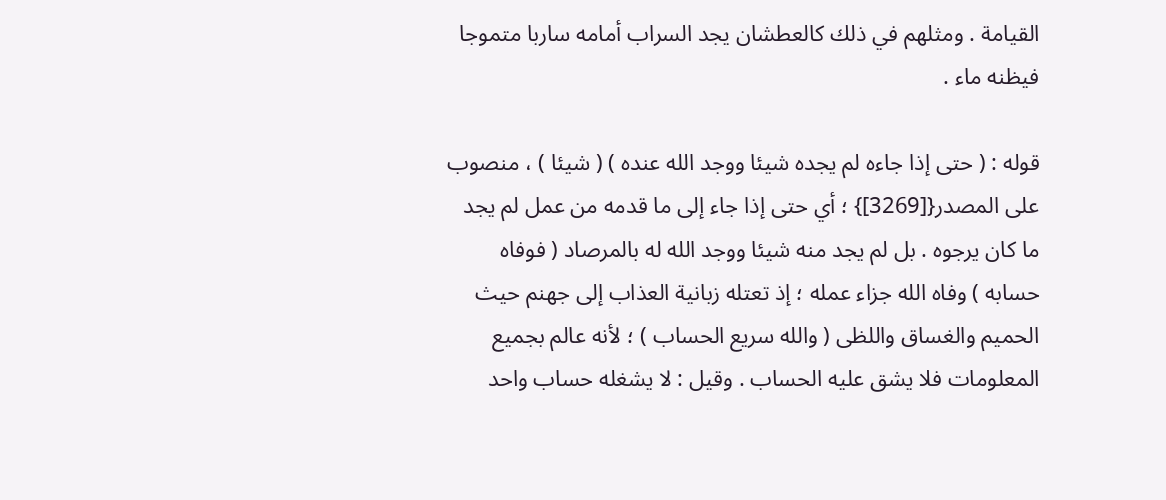القيامة . ومثلهم في ذلك كالعطشان يجد السراب أمامه ساربا متموجا فيظنه ماء .

قوله : ( حتى إذا جاءه لم يجده شيئا ووجد الله عنده ) ( شيئا ) ، منصوب على المصدر{[3269]} ؛ أي حتى إذا جاء إلى ما قدمه من عمل لم يجد ما كان يرجوه . بل لم يجد منه شيئا ووجد الله له بالمرصاد ( فوفاه حسابه ) وفاه الله جزاء عمله ؛ إذ تعتله زبانية العذاب إلى جهنم حيث الحميم والغساق واللظى ( والله سريع الحساب ) ؛ لأنه عالم بجميع المعلومات فلا يشق عليه الحساب . وقيل : لا يشغله حساب واحد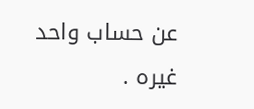عن حساب واحد غيره .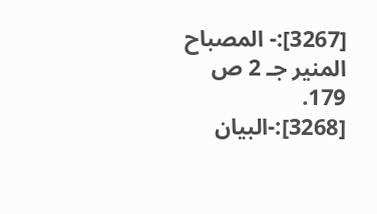[3267]:- المصباح المنير جـ 2 ص 179.
[3268]:-البيان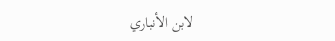لابن الأنباري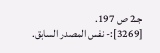جـ2 ص 197.
[3269]:- نفس المصدر السابق.